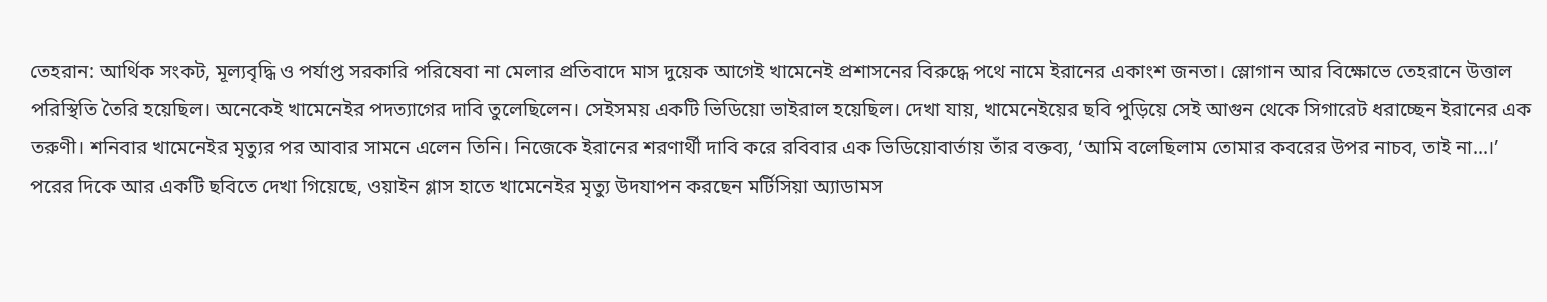তেহরান: আর্থিক সংকট, মূল্যবৃদ্ধি ও পর্যাপ্ত সরকারি পরিষেবা না মেলার প্রতিবাদে মাস দুয়েক আগেই খামেনেই প্রশাসনের বিরুদ্ধে পথে নামে ইরানের একাংশ জনতা। স্লোগান আর বিক্ষোভে তেহরানে উত্তাল পরিস্থিতি তৈরি হয়েছিল। অনেকেই খামেনেইর পদত্যাগের দাবি তুলেছিলেন। সেইসময় একটি ভিডিয়ো ভাইরাল হয়েছিল। দেখা যায়, খামেনেইয়ের ছবি পুড়িয়ে সেই আগুন থেকে সিগারেট ধরাচ্ছেন ইরানের এক তরুণী। শনিবার খামেনেইর মৃত্যুর পর আবার সামনে এলেন তিনি। নিজেকে ইরানের শরণার্থী দাবি করে রবিবার এক ভিডিয়োবার্তায় তাঁর বক্তব্য, ‘আমি বলেছিলাম তোমার কবরের উপর নাচব, তাই না...।’ পরের দিকে আর একটি ছবিতে দেখা গিয়েছে, ওয়াইন গ্লাস হাতে খামেনেইর মৃত্যু উদযাপন করছেন মর্টিসিয়া অ্যাডামস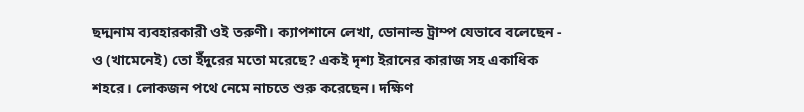ছদ্মনাম ব্যবহারকারী ওই তরুণী। ক্যাপশানে লেখা, ডোনাল্ড ট্রাম্প যেভাবে বলেছেন - ও (খামেনেই) তো ইঁদুরের মতো মরেছে? একই দৃশ্য ইরানের কারাজ সহ একাধিক শহরে। লোকজন পথে নেমে নাচতে শুরু করেছেন। দক্ষিণ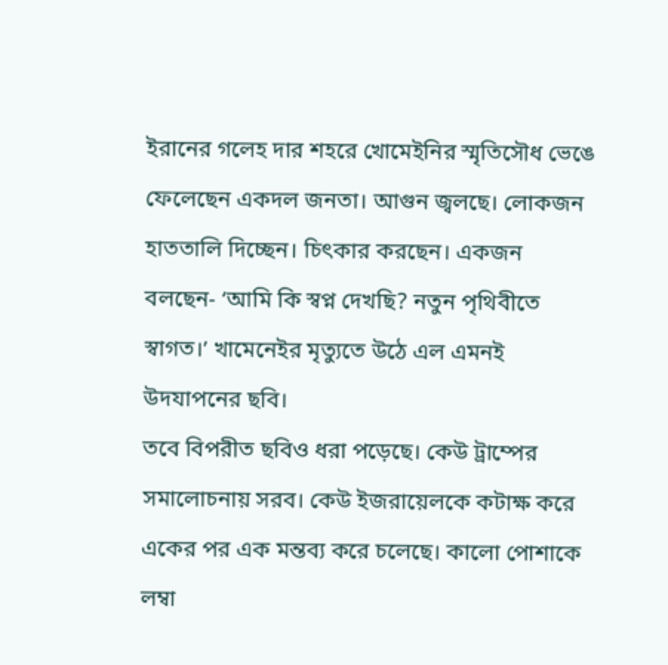ইরানের গলেহ দার শহরে খোমেইনির স্মৃতিসৌধ ভেঙে ফেলেছেন একদল জনতা। আগুন জ্বলছে। লোকজন হাততালি দিচ্ছেন। চিৎকার করছেন। একজন বলছেন- ‘আমি কি স্বপ্ন দেখছি? নতুন পৃথিবীতে স্বাগত।’ খামেনেইর মৃত্যুতে উঠে এল এমনই উদযাপনের ছবি।
তবে বিপরীত ছবিও ধরা পড়েছে। কেউ ট্রাম্পের সমালোচনায় সরব। কেউ ইজরায়েলকে কটাক্ষ করে একের পর এক মন্তব্য করে চলেছে। কালো পোশাকে লম্বা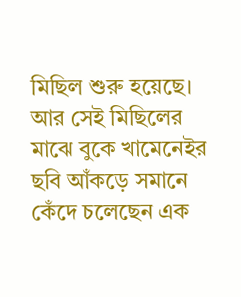মিছিল শুরু হয়েছে। আর সেই মিছিলের মাঝে বুকে খামেনেইর ছবি আঁকড়ে সমানে কেঁদে চলেছেন এক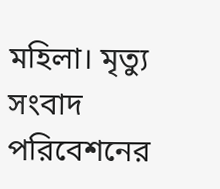মহিলা। মৃত্যু সংবাদ পরিবেশনের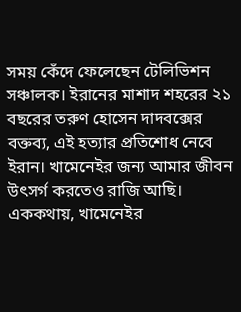সময় কেঁদে ফেলেছেন টেলিভিশন সঞ্চালক। ইরানের মাশাদ শহরের ২১ বছরের তরুণ হোসেন দাদবক্সের বক্তব্য, এই হত্যার প্রতিশোধ নেবে ইরান। খামেনেইর জন্য আমার জীবন উৎসর্গ করতেও রাজি আছি। এককথায়, খামেনেইর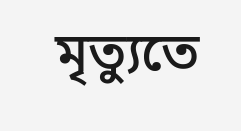মৃত্যুতে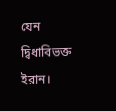যেন দ্বিধাবিভক্ত ইরান।